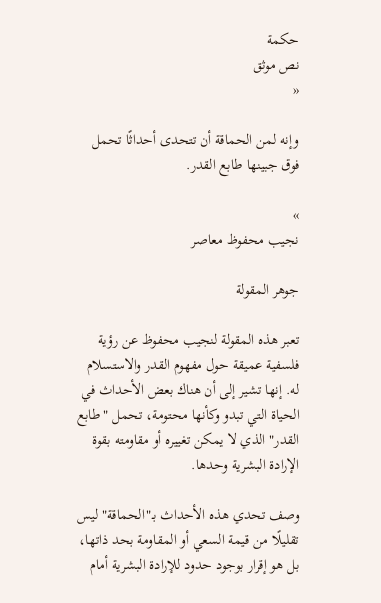حكمة
نص موثق
«

وإنه لمن الحماقة أن تتحدى أحداثًا تحمل فوق جبينها طابع القدر.

»
نجيب محفوظ معاصر

جوهر المقولة

تعبر هذه المقولة لنجيب محفوظ عن رؤية فلسفية عميقة حول مفهوم القدر والاستسلام له. إنها تشير إلى أن هناك بعض الأحداث في الحياة التي تبدو وكأنها محتومة، تحمل "طابع القدر" الذي لا يمكن تغييره أو مقاومته بقوة الإرادة البشرية وحدها.

وصف تحدي هذه الأحداث بـ"الحماقة" ليس تقليلًا من قيمة السعي أو المقاومة بحد ذاتها، بل هو إقرار بوجود حدود للإرادة البشرية أمام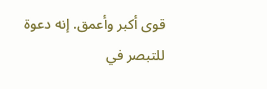قوى أكبر وأعمق. إنه دعوة للتبصر في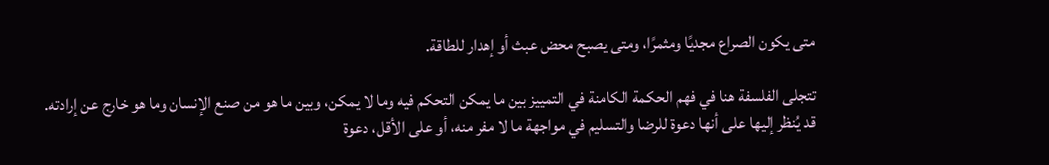متى يكون الصراع مجديًا ومثمرًا، ومتى يصبح محض عبث أو إهدار للطاقة.

تتجلى الفلسفة هنا في فهم الحكمة الكامنة في التمييز بين ما يمكن التحكم فيه وما لا يمكن، وبين ما هو من صنع الإنسان وما هو خارج عن إرادته. قد يُنظر إليها على أنها دعوة للرضا والتسليم في مواجهة ما لا مفر منه، أو على الأقل، دعوة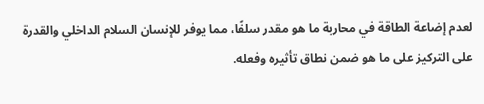لعدم إضاعة الطاقة في محاربة ما هو مقدر سلفًا، مما يوفر للإنسان السلام الداخلي والقدرة على التركيز على ما هو ضمن نطاق تأثيره وفعله.